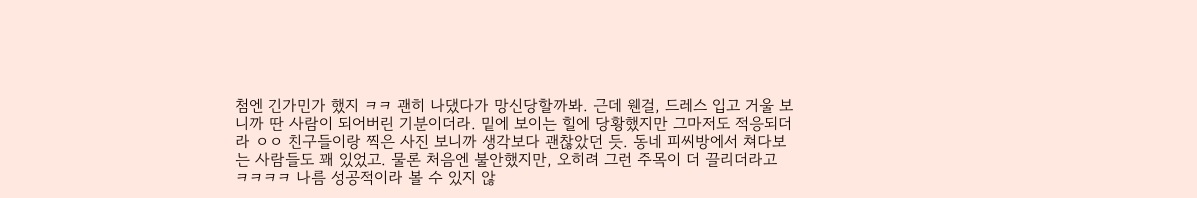첨엔 긴가민가 했지 ㅋㅋ 괜히 나댔다가 망신당할까봐. 근데 웬걸, 드레스 입고 거울 보니까 딴 사람이 되어버린 기분이더라. 밑에 보이는 힐에 당황했지만 그마저도 적응되더라 ㅇㅇ 친구들이랑 찍은 사진 보니까 생각보다 괜찮았던 듯. 동네 피씨방에서 쳐다보는 사람들도 꽤 있었고. 물론 처음엔 불안했지만, 오히려 그런 주목이 더 끌리더라고 ㅋㅋㅋㅋ 나름 성공적이라 볼 수 있지 않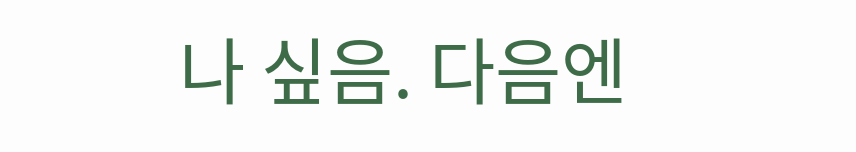나 싶음. 다음엔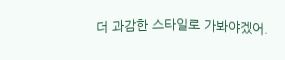더 과감한 스타일로 가봐야겠어.